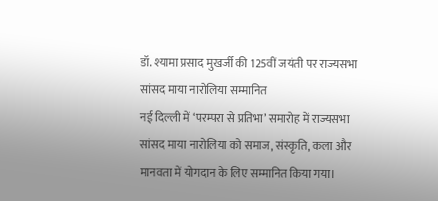डॉ. श्यामा प्रसाद मुखर्जी की 125वीं जयंती पर राज्यसभा सांसद माया नारोलिया सम्मानित
नई दिल्ली में ‘परम्परा से प्रतिभा’ समारोह में राज्यसभा सांसद माया नारोलिया को समाज, संस्कृति, कला और मानवता में योगदान के लिए सम्मानित किया गया।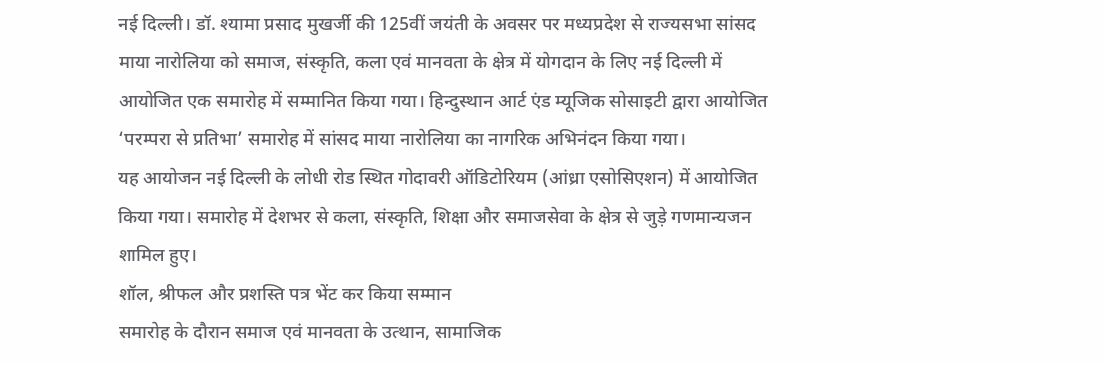नई दिल्ली। डॉ. श्यामा प्रसाद मुखर्जी की 125वीं जयंती के अवसर पर मध्यप्रदेश से राज्यसभा सांसद माया नारोलिया को समाज, संस्कृति, कला एवं मानवता के क्षेत्र में योगदान के लिए नई दिल्ली में आयोजित एक समारोह में सम्मानित किया गया। हिन्दुस्थान आर्ट एंड म्यूजिक सोसाइटी द्वारा आयोजित ‘परम्परा से प्रतिभा’ समारोह में सांसद माया नारोलिया का नागरिक अभिनंदन किया गया।
यह आयोजन नई दिल्ली के लोधी रोड स्थित गोदावरी ऑडिटोरियम (आंध्रा एसोसिएशन) में आयोजित किया गया। समारोह में देशभर से कला, संस्कृति, शिक्षा और समाजसेवा के क्षेत्र से जुड़े गणमान्यजन शामिल हुए।
शॉल, श्रीफल और प्रशस्ति पत्र भेंट कर किया सम्मान
समारोह के दौरान समाज एवं मानवता के उत्थान, सामाजिक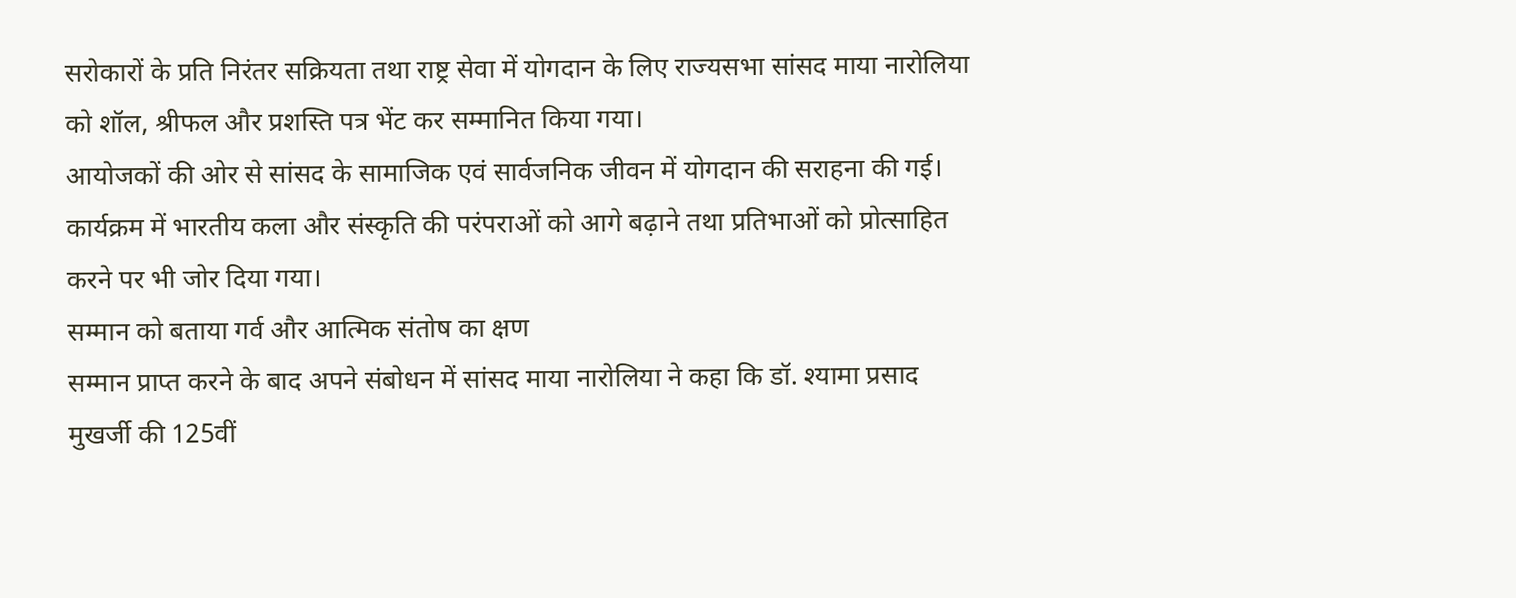सरोकारों के प्रति निरंतर सक्रियता तथा राष्ट्र सेवा में योगदान के लिए राज्यसभा सांसद माया नारोलिया को शॉल, श्रीफल और प्रशस्ति पत्र भेंट कर सम्मानित किया गया।
आयोजकों की ओर से सांसद के सामाजिक एवं सार्वजनिक जीवन में योगदान की सराहना की गई। कार्यक्रम में भारतीय कला और संस्कृति की परंपराओं को आगे बढ़ाने तथा प्रतिभाओं को प्रोत्साहित करने पर भी जोर दिया गया।
सम्मान को बताया गर्व और आत्मिक संतोष का क्षण
सम्मान प्राप्त करने के बाद अपने संबोधन में सांसद माया नारोलिया ने कहा कि डॉ. श्यामा प्रसाद मुखर्जी की 125वीं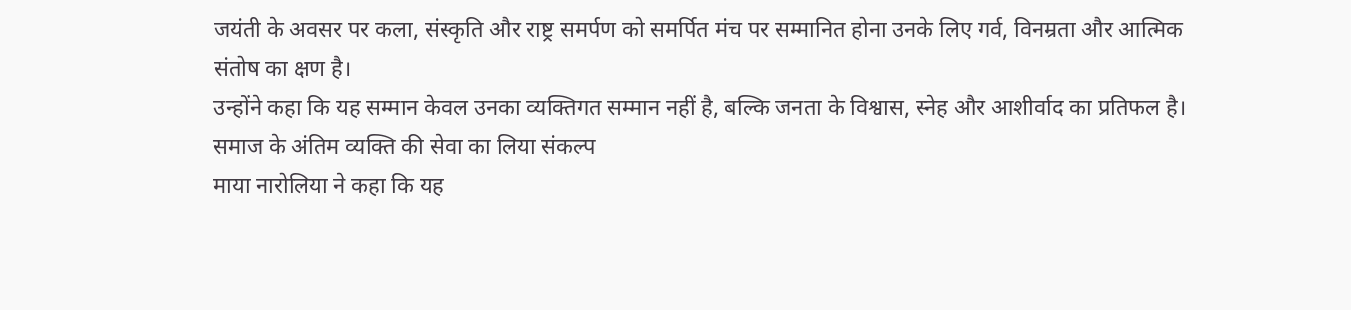जयंती के अवसर पर कला, संस्कृति और राष्ट्र समर्पण को समर्पित मंच पर सम्मानित होना उनके लिए गर्व, विनम्रता और आत्मिक संतोष का क्षण है।
उन्होंने कहा कि यह सम्मान केवल उनका व्यक्तिगत सम्मान नहीं है, बल्कि जनता के विश्वास, स्नेह और आशीर्वाद का प्रतिफल है।
समाज के अंतिम व्यक्ति की सेवा का लिया संकल्प
माया नारोलिया ने कहा कि यह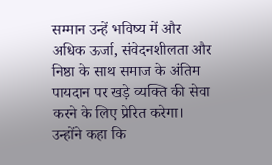सम्मान उन्हें भविष्य में और अधिक ऊर्जा, संवेदनशीलता और निष्ठा के साथ समाज के अंतिम पायदान पर खड़े व्यक्ति की सेवा करने के लिए प्रेरित करेगा।
उन्होंने कहा कि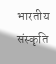भारतीय संस्कृति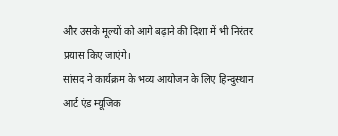और उसके मूल्यों को आगे बढ़ाने की दिशा में भी निरंतर प्रयास किए जाएंगे।
सांसद ने कार्यक्रम के भव्य आयोजन के लिए हिन्दुस्थान आर्ट एंड म्यूजिक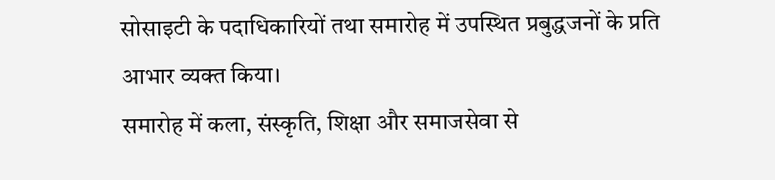सोसाइटी के पदाधिकारियों तथा समारोह में उपस्थित प्रबुद्धजनों के प्रति आभार व्यक्त किया।
समारोह में कला, संस्कृति, शिक्षा और समाजसेवा से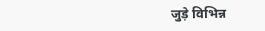जुड़े विभिन्न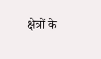क्षेत्रों के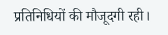प्रतिनिधियों की मौजूदगी रही।